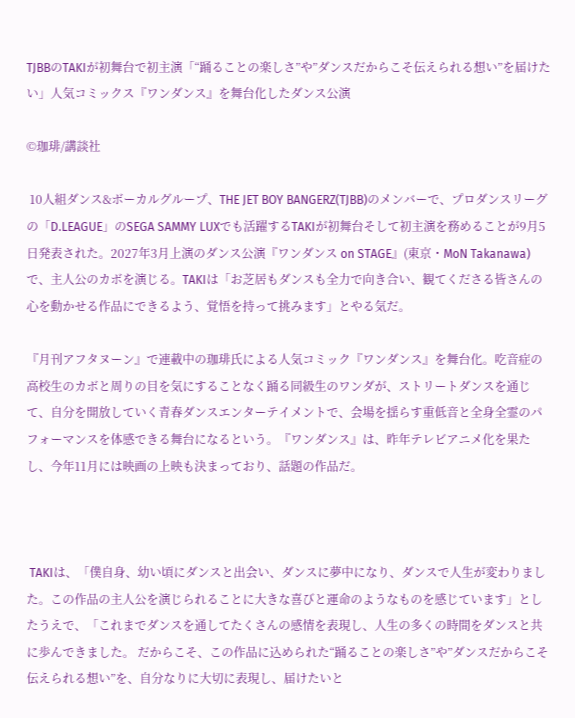TJBBのTAKIが初舞台で初主演「“踊ることの楽しさ”や”ダンスだからこそ伝えられる想い”を届けたい」人気コミックス『ワンダンス』を舞台化したダンス公演

©珈琲/講談社

 10人組ダンス&ボーカルグループ、THE JET BOY BANGERZ(TJBB)のメンバーで、プロダンスリーグの「D.LEAGUE」のSEGA SAMMY LUXでも活躍するTAKIが初舞台そして初主演を務めることが9月5日発表された。2027年3月上演のダンス公演『ワンダンス on STAGE』(東京・MoN Takanawa)で、主人公のカボを演じる。TAKIは「お芝居もダンスも全力で向き合い、観てくださる皆さんの心を動かせる作品にできるよう、覚悟を持って挑みます」とやる気だ。

『月刊アフタヌーン』で連載中の珈琲氏による人気コミック『ワンダンス』を舞台化。吃音症の高校生のカボと周りの目を気にすることなく踊る同級生のワンダが、ストリートダンスを通じて、自分を開放していく青春ダンスエンターテイメントで、会場を揺らす重低音と全身全霊のパフォーマンスを体感できる舞台になるという。『ワンダンス』は、昨年テレビアニメ化を果たし、今年11月には映画の上映も決まっており、話題の作品だ。



 TAKIは、「僕自身、幼い頃にダンスと出会い、ダンスに夢中になり、ダンスで人生が変わりました。この作品の主人公を演じられることに大きな喜びと運命のようなものを感じています」としたうえで、「これまでダンスを通してたくさんの感情を表現し、人生の多くの時間をダンスと共に歩んできました。 だからこそ、この作品に込められた“踊ることの楽しさ”や”ダンスだからこそ伝えられる想い”を、自分なりに大切に表現し、届けたいと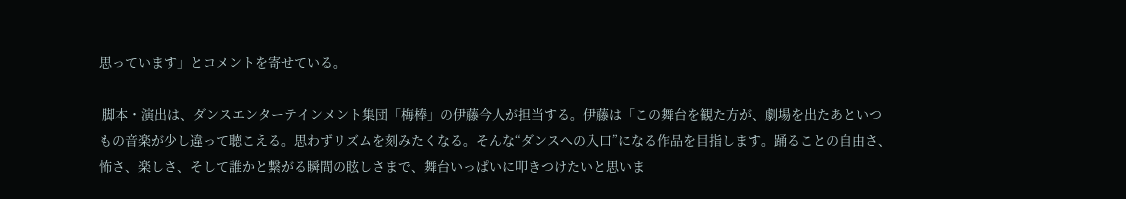思っています」とコメントを寄せている。

 脚本・演出は、ダンスエンターテインメント集団「梅棒」の伊藤今人が担当する。伊藤は「この舞台を観た方が、劇場を出たあといつもの音楽が少し違って聴こえる。思わずリズムを刻みたくなる。そんな“ダンスへの入口”になる作品を目指します。踊ることの自由さ、怖さ、楽しさ、そして誰かと繋がる瞬間の眩しさまで、舞台いっぱいに叩きつけたいと思いま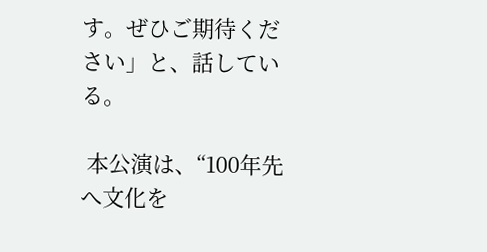す。ぜひご期待ください」と、話している。

 本公演は、“100年先へ文化を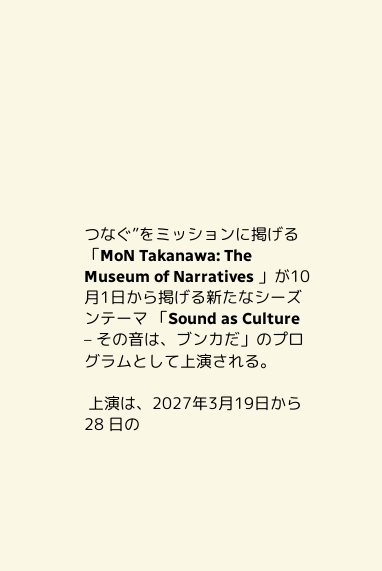つなぐ”をミッションに掲げる「MoN Takanawa: The Museum of Narratives 」が10月1日から掲げる新たなシーズンテーマ 「Sound as Culture – その音は、ブンカだ」のプログラムとして上演される。

 上演は、2027年3月19日から28 日の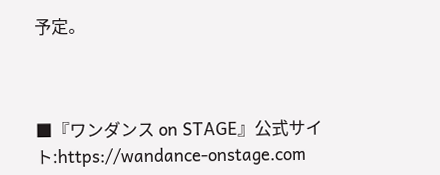予定。



■『ワンダンス on STAGE』公式サイト:https://wandance-onstage.com